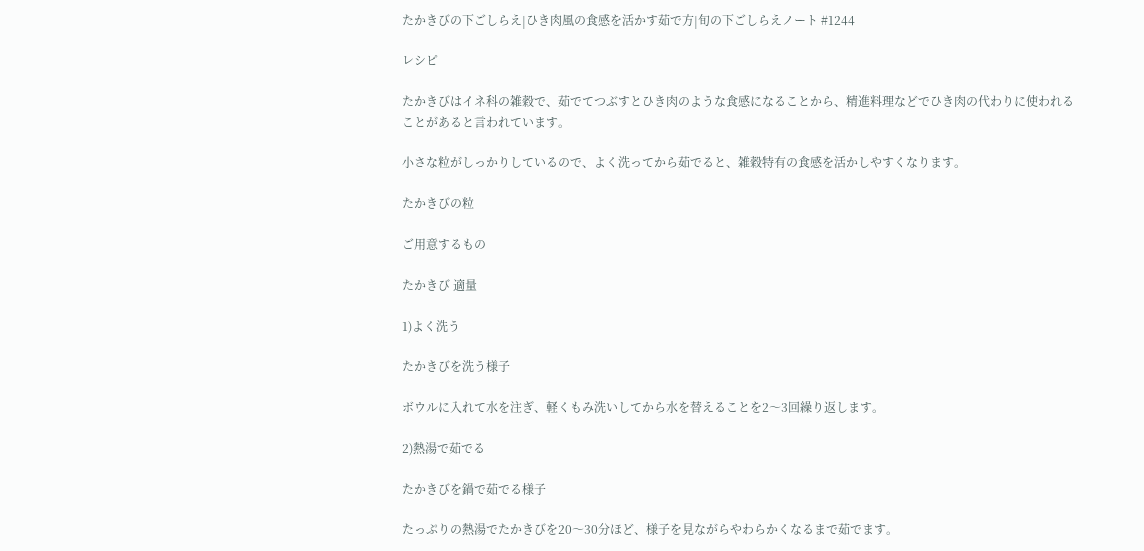たかきびの下ごしらえ|ひき肉風の食感を活かす茹で方|旬の下ごしらえノート #1244

レシピ

たかきびはイネ科の雑穀で、茹でてつぶすとひき肉のような食感になることから、精進料理などでひき肉の代わりに使われることがあると言われています。

小さな粒がしっかりしているので、よく洗ってから茹でると、雑穀特有の食感を活かしやすくなります。

たかきびの粒

ご用意するもの

たかきび 適量

1)よく洗う

たかきびを洗う様子

ボウルに入れて水を注ぎ、軽くもみ洗いしてから水を替えることを2〜3回繰り返します。

2)熱湯で茹でる

たかきびを鍋で茹でる様子

たっぷりの熱湯でたかきびを20〜30分ほど、様子を見ながらやわらかくなるまで茹でます。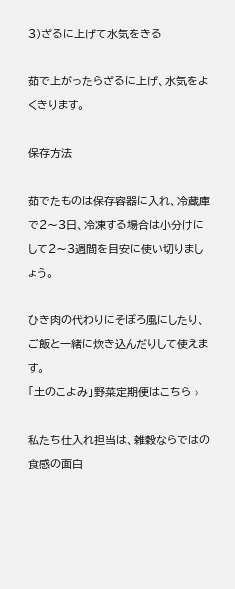3)ざるに上げて水気をきる

茹で上がったらざるに上げ、水気をよくきります。

保存方法

茹でたものは保存容器に入れ、冷蔵庫で2〜3日、冷凍する場合は小分けにして2〜3週間を目安に使い切りましょう。

ひき肉の代わりにそぼろ風にしたり、ご飯と一緒に炊き込んだりして使えます。
「土のこよみ」野菜定期便はこちら ›

私たち仕入れ担当は、雑穀ならではの食感の面白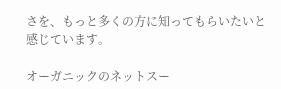さを、もっと多くの方に知ってもらいたいと感じています。

オーガニックのネットスー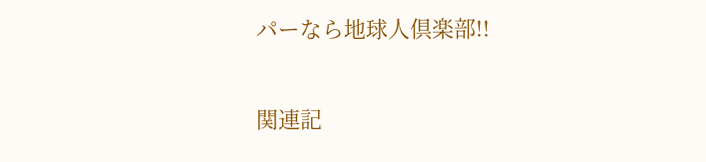パーなら地球人倶楽部!!

関連記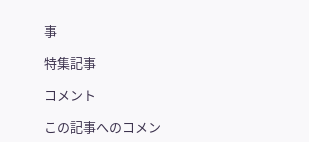事

特集記事

コメント

この記事へのコメン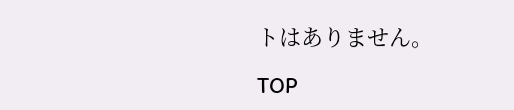トはありません。

TOP